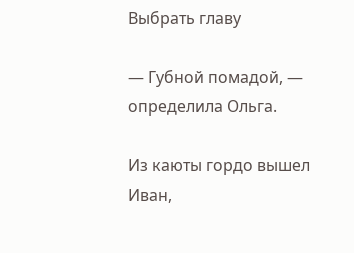Выбрать главу

— Губной помадой, — определила Ольга.

Из каюты гордо вышел Иван,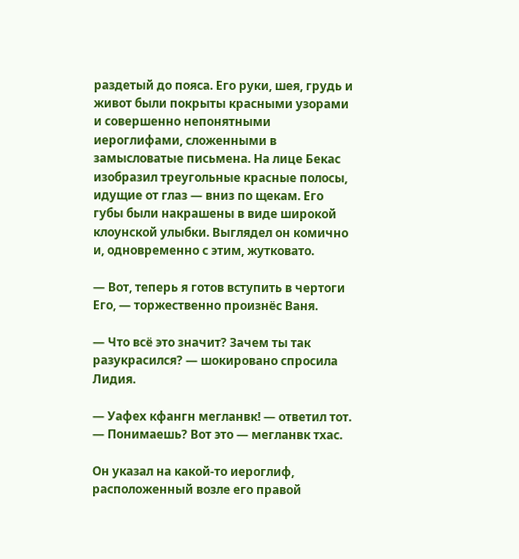раздетый до пояса. Его руки, шея, грудь и живот были покрыты красными узорами и совершенно непонятными иероглифами, сложенными в замысловатые письмена. На лице Бекас изобразил треугольные красные полосы, идущие от глаз — вниз по щекам. Его губы были накрашены в виде широкой клоунской улыбки. Выглядел он комично и, одновременно с этим, жутковато.

— Вот, теперь я готов вступить в чертоги Его, — торжественно произнёс Ваня.

— Что всё это значит? Зачем ты так разукрасился? — шокировано спросила Лидия.

— Уафех кфангн мегланвк! — ответил тот. — Понимаешь? Вот это — мегланвк тхас.

Он указал на какой-то иероглиф, расположенный возле его правой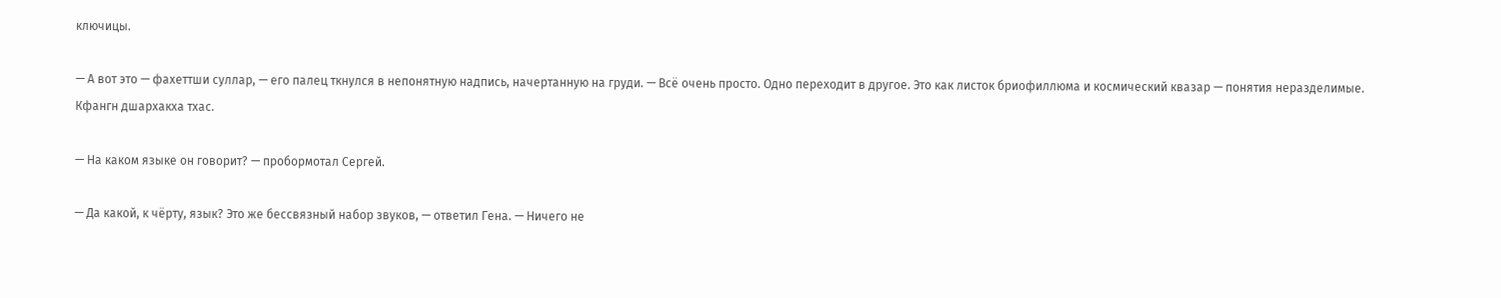ключицы.

— А вот это — фахеттши суллар, — его палец ткнулся в непонятную надпись, начертанную на груди. — Всё очень просто. Одно переходит в другое. Это как листок бриофиллюма и космический квазар — понятия неразделимые. Кфангн дшархакха тхас.

— На каком языке он говорит? — пробормотал Сергей.

— Да какой, к чёрту, язык? Это же бессвязный набор звуков, — ответил Гена. — Ничего не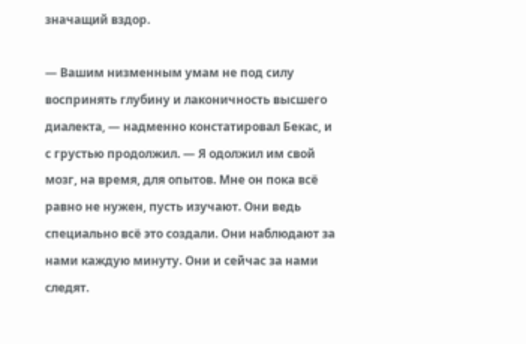значащий вздор.

— Вашим низменным умам не под силу воспринять глубину и лаконичность высшего диалекта, — надменно констатировал Бекас, и с грустью продолжил. — Я одолжил им свой мозг, на время, для опытов. Мне он пока всё равно не нужен, пусть изучают. Они ведь специально всё это создали. Они наблюдают за нами каждую минуту. Они и сейчас за нами следят.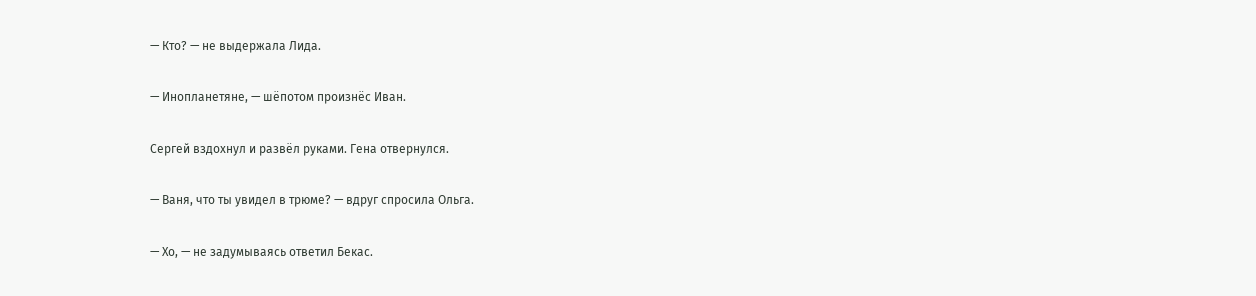— Кто? — не выдержала Лида.

— Инопланетяне, — шёпотом произнёс Иван.

Сергей вздохнул и развёл руками. Гена отвернулся.

— Ваня, что ты увидел в трюме? — вдруг спросила Ольга.

— Хо, — не задумываясь ответил Бекас.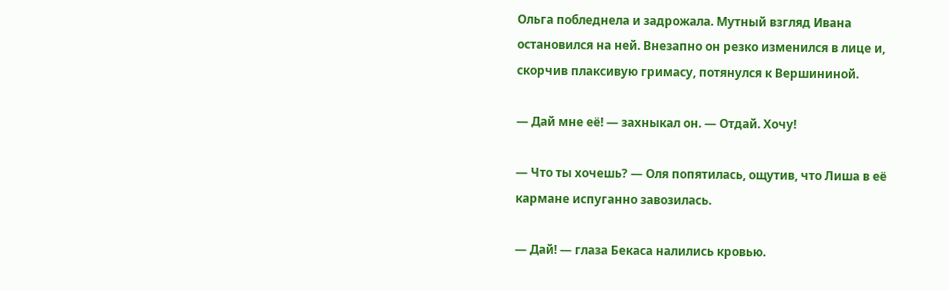Ольга побледнела и задрожала. Мутный взгляд Ивана остановился на ней. Внезапно он резко изменился в лице и, скорчив плаксивую гримасу, потянулся к Вершининой.

— Дай мне её! — захныкал он. — Отдай. Хочу!

— Что ты хочешь? — Оля попятилась, ощутив, что Лиша в её кармане испуганно завозилась.

— Дай! — глаза Бекаса налились кровью.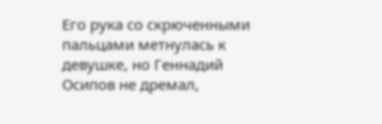Его рука со скрюченными пальцами метнулась к девушке, но Геннадий Осипов не дремал,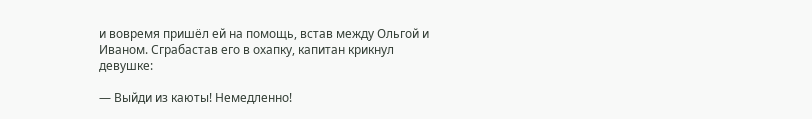и вовремя пришёл ей на помощь, встав между Ольгой и Иваном. Сграбастав его в охапку, капитан крикнул девушке:

— Выйди из каюты! Немедленно!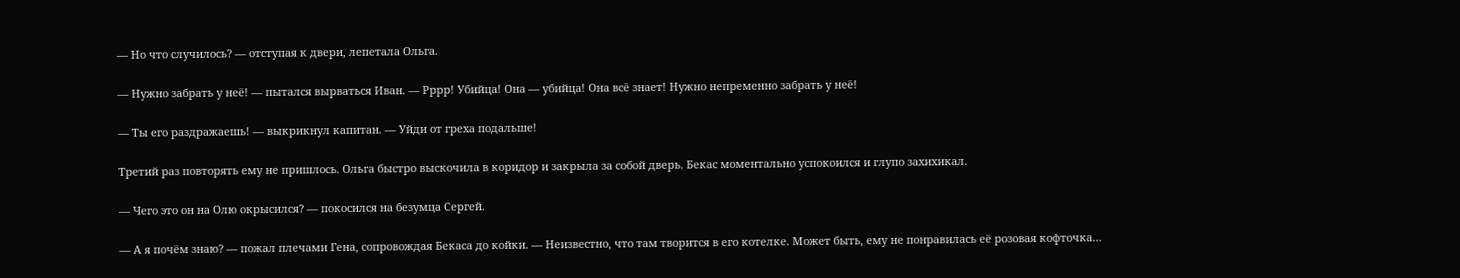— Но что случилось? — отступая к двери, лепетала Ольга.

— Нужно забрать у неё! — пытался вырваться Иван. — Рррр! Убийца! Она — убийца! Она всё знает! Нужно непременно забрать у неё!

— Ты его раздражаешь! — выкрикнул капитан. — Уйди от греха подальше!

Третий раз повторять ему не пришлось. Ольга быстро выскочила в коридор и закрыла за собой дверь. Бекас моментально успокоился и глупо захихикал.

— Чего это он на Олю окрысился? — покосился на безумца Сергей.

— А я почём знаю? — пожал плечами Гена, сопровождая Бекаса до койки. — Неизвестно, что там творится в его котелке. Может быть, ему не понравилась её розовая кофточка…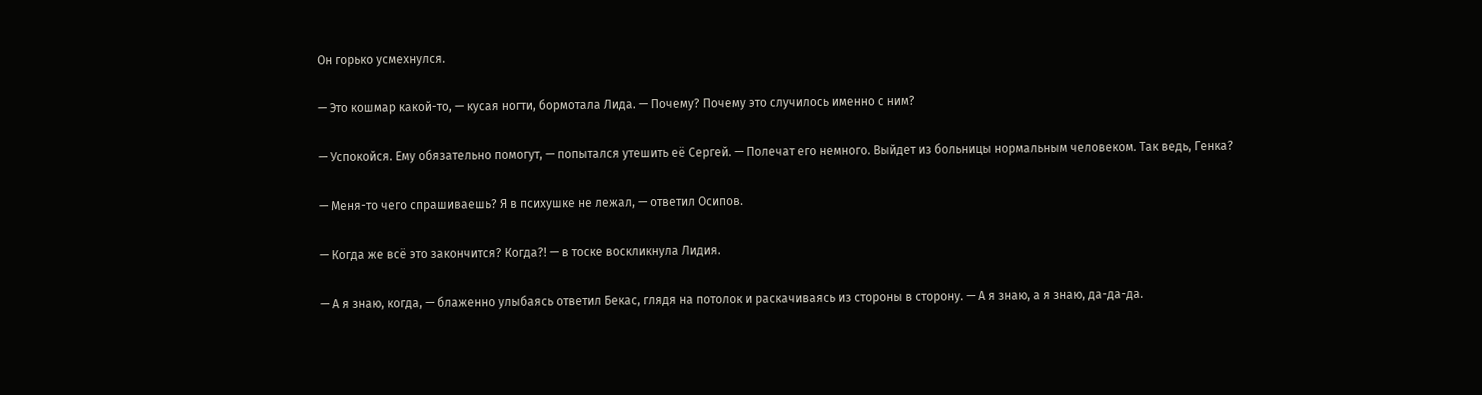Он горько усмехнулся.

— Это кошмар какой-то, — кусая ногти, бормотала Лида. — Почему? Почему это случилось именно с ним?

— Успокойся. Ему обязательно помогут, — попытался утешить её Сергей. — Полечат его немного. Выйдет из больницы нормальным человеком. Так ведь, Генка?

— Меня-то чего спрашиваешь? Я в психушке не лежал, — ответил Осипов.

— Когда же всё это закончится? Когда?! — в тоске воскликнула Лидия.

— А я знаю, когда, — блаженно улыбаясь ответил Бекас, глядя на потолок и раскачиваясь из стороны в сторону. — А я знаю, а я знаю, да-да-да.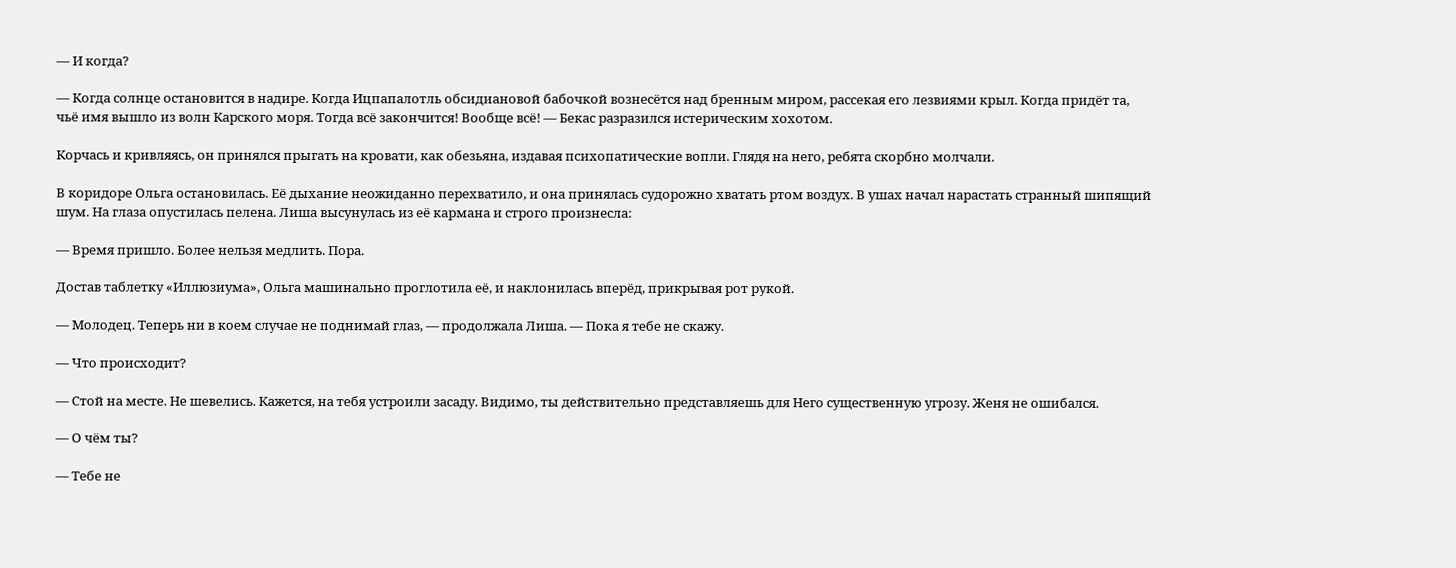— И когда?

— Когда солнце остановится в надире. Когда Ицпапалотль обсидиановой бабочкой вознесётся над бренным миром, рассекая его лезвиями крыл. Когда придёт та, чьё имя вышло из волн Карского моря. Тогда всё закончится! Вообще всё! — Бекас разразился истерическим хохотом.

Корчась и кривляясь, он принялся прыгать на кровати, как обезьяна, издавая психопатические вопли. Глядя на него, ребята скорбно молчали.

В коридоре Ольга остановилась. Её дыхание неожиданно перехватило, и она принялась судорожно хватать ртом воздух. В ушах начал нарастать странный шипящий шум. На глаза опустилась пелена. Лиша высунулась из её кармана и строго произнесла:

— Время пришло. Более нельзя медлить. Пора.

Достав таблетку «Иллюзиума», Ольга машинально проглотила её, и наклонилась вперёд, прикрывая рот рукой.

— Молодец. Теперь ни в коем случае не поднимай глаз, — продолжала Лиша. — Пока я тебе не скажу.

— Что происходит?

— Стой на месте. Не шевелись. Кажется, на тебя устроили засаду. Видимо, ты действительно представляешь для Него существенную угрозу. Женя не ошибался.

— О чём ты?

— Тебе не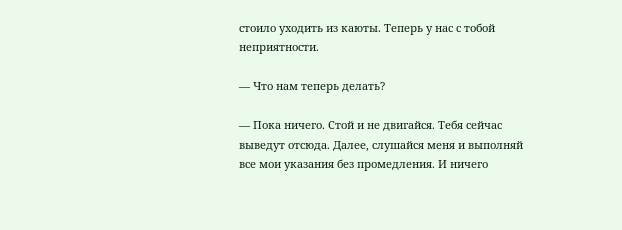стоило уходить из каюты. Теперь у нас с тобой неприятности.

— Что нам теперь делать?

— Пока ничего. Стой и не двигайся. Тебя сейчас выведут отсюда. Далее, слушайся меня и выполняй все мои указания без промедления. И ничего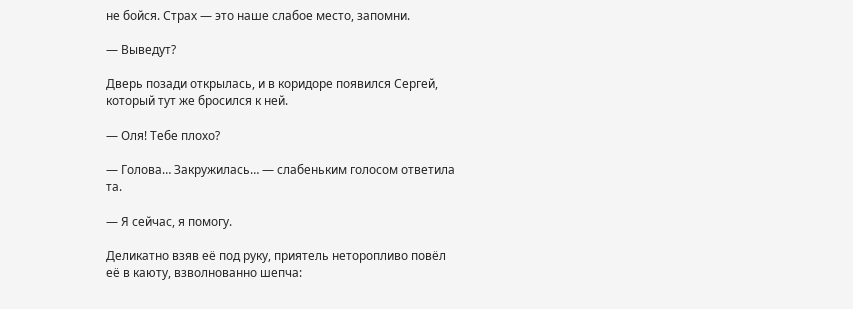не бойся. Страх — это наше слабое место, запомни.

— Выведут?

Дверь позади открылась, и в коридоре появился Сергей, который тут же бросился к ней.

— Оля! Тебе плохо?

— Голова… Закружилась… — слабеньким голосом ответила та.

— Я сейчас, я помогу.

Деликатно взяв её под руку, приятель неторопливо повёл её в каюту, взволнованно шепча: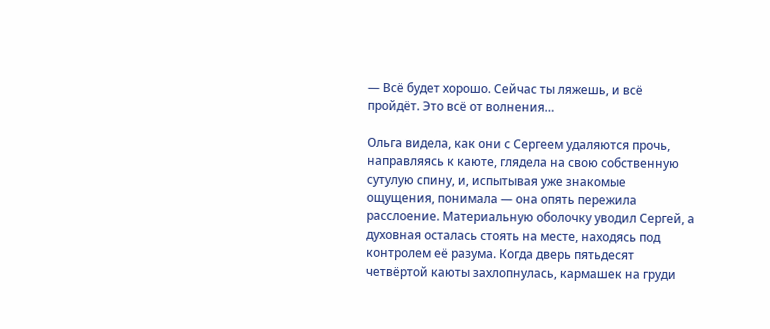— Всё будет хорошо. Сейчас ты ляжешь, и всё пройдёт. Это всё от волнения…

Ольга видела, как они с Сергеем удаляются прочь, направляясь к каюте, глядела на свою собственную сутулую спину, и, испытывая уже знакомые ощущения, понимала — она опять пережила расслоение. Материальную оболочку уводил Сергей, а духовная осталась стоять на месте, находясь под контролем её разума. Когда дверь пятьдесят четвёртой каюты захлопнулась, кармашек на груди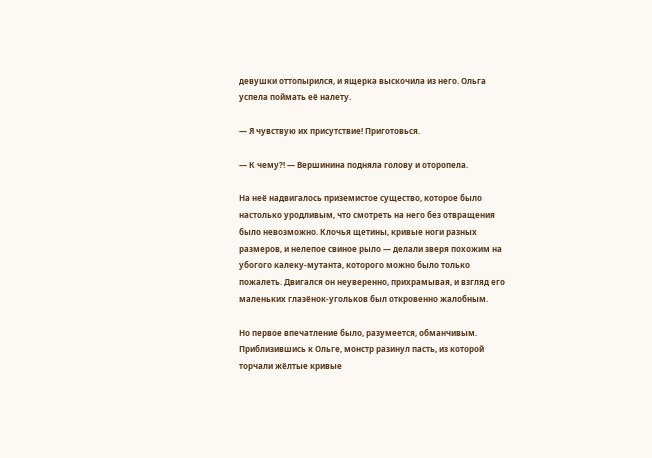девушки оттопырился, и ящерка выскочила из него. Ольга успела поймать её налету.

— Я чувствую их присутствие! Приготовься.

— К чему?! — Вершинина подняла голову и оторопела.

На неё надвигалось приземистое существо, которое было настолько уродливым, что смотреть на него без отвращения было невозможно. Клочья щетины, кривые ноги разных размеров, и нелепое свиное рыло — делали зверя похожим на убогого калеку-мутанта, которого можно было только пожалеть. Двигался он неуверенно, прихрамывая, и взгляд его маленьких глазёнок-угольков был откровенно жалобным.

Но первое впечатление было, разумеется, обманчивым. Приблизившись к Ольге, монстр разинул пасть, из которой торчали жёлтые кривые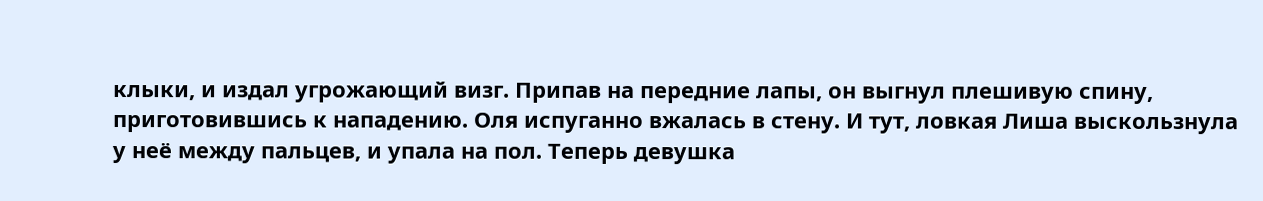клыки, и издал угрожающий визг. Припав на передние лапы, он выгнул плешивую спину, приготовившись к нападению. Оля испуганно вжалась в стену. И тут, ловкая Лиша выскользнула у неё между пальцев, и упала на пол. Теперь девушка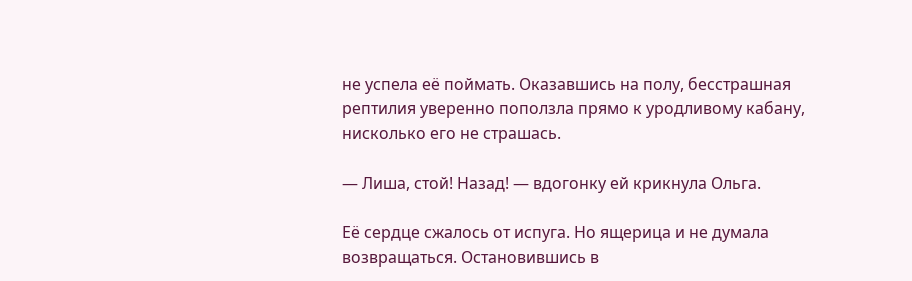не успела её поймать. Оказавшись на полу, бесстрашная рептилия уверенно поползла прямо к уродливому кабану, нисколько его не страшась.

— Лиша, стой! Назад! — вдогонку ей крикнула Ольга.

Её сердце сжалось от испуга. Но ящерица и не думала возвращаться. Остановившись в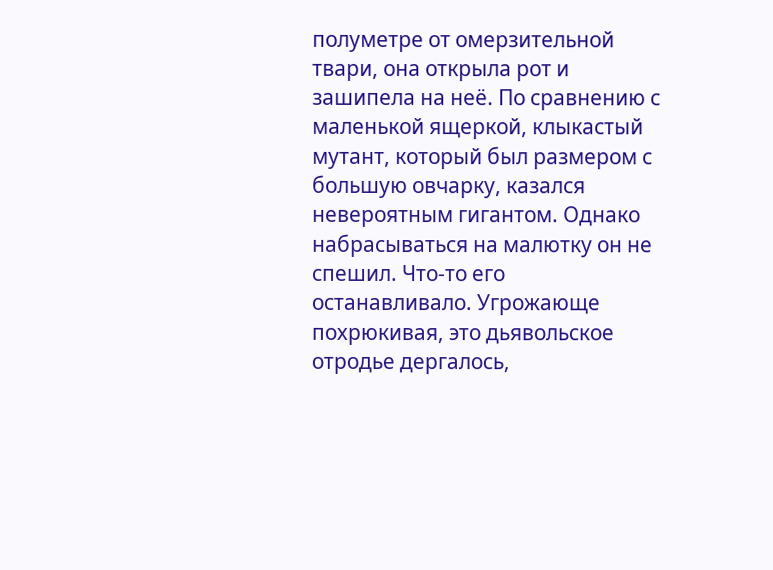полуметре от омерзительной твари, она открыла рот и зашипела на неё. По сравнению с маленькой ящеркой, клыкастый мутант, который был размером с большую овчарку, казался невероятным гигантом. Однако набрасываться на малютку он не спешил. Что-то его останавливало. Угрожающе похрюкивая, это дьявольское отродье дергалось,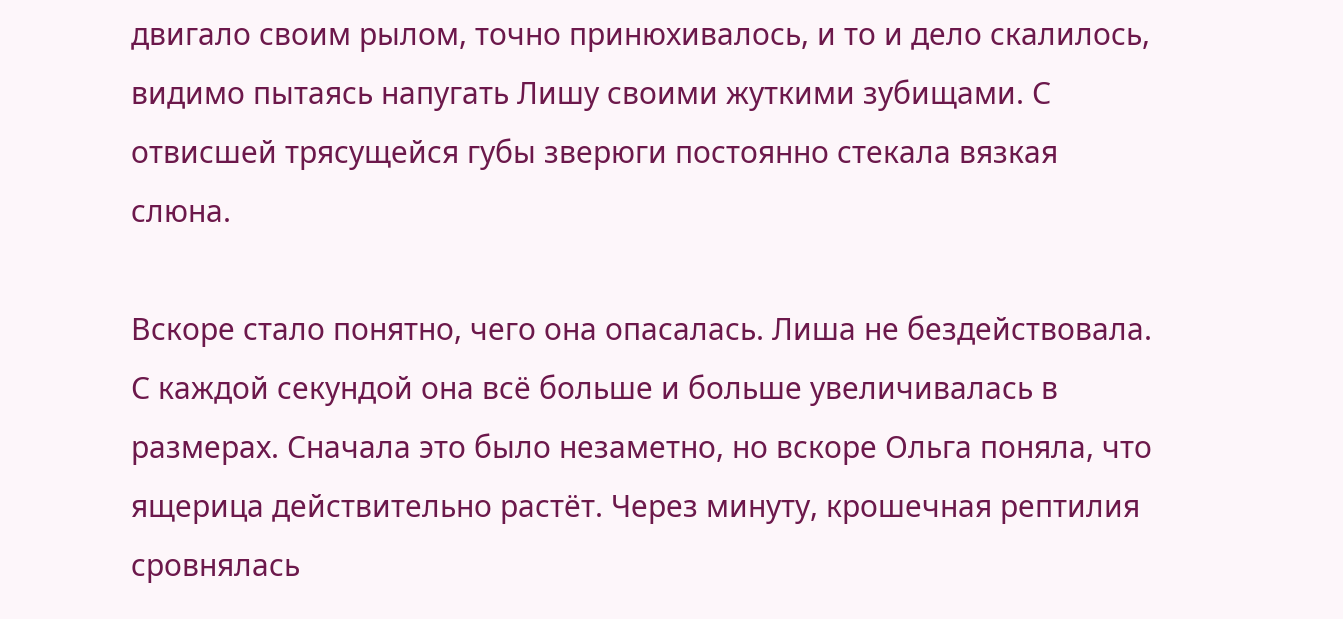двигало своим рылом, точно принюхивалось, и то и дело скалилось, видимо пытаясь напугать Лишу своими жуткими зубищами. С отвисшей трясущейся губы зверюги постоянно стекала вязкая слюна.

Вскоре стало понятно, чего она опасалась. Лиша не бездействовала. С каждой секундой она всё больше и больше увеличивалась в размерах. Сначала это было незаметно, но вскоре Ольга поняла, что ящерица действительно растёт. Через минуту, крошечная рептилия сровнялась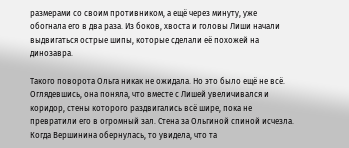размерами со своим противником, а ещё через минуту, уже обогнала его в два раза. Из боков, хвоста и головы Лиши начали выдвигаться острые шипы, которые сделали её похожей на динозавра.

Такого поворота Ольга никак не ожидала. Но это было ещё не всё. Оглядевшись, она поняла, что вместе с Лишей увеличивался и коридор, стены которого раздвигались всё шире, пока не превратили его в огромный зал. Стена за Ольгиной спиной исчезла. Когда Вершинина обернулась, то увидела, что та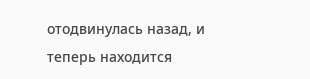отодвинулась назад, и теперь находится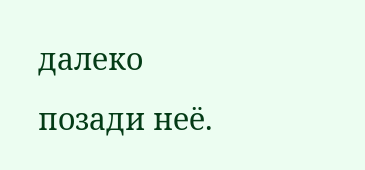далеко позади неё.